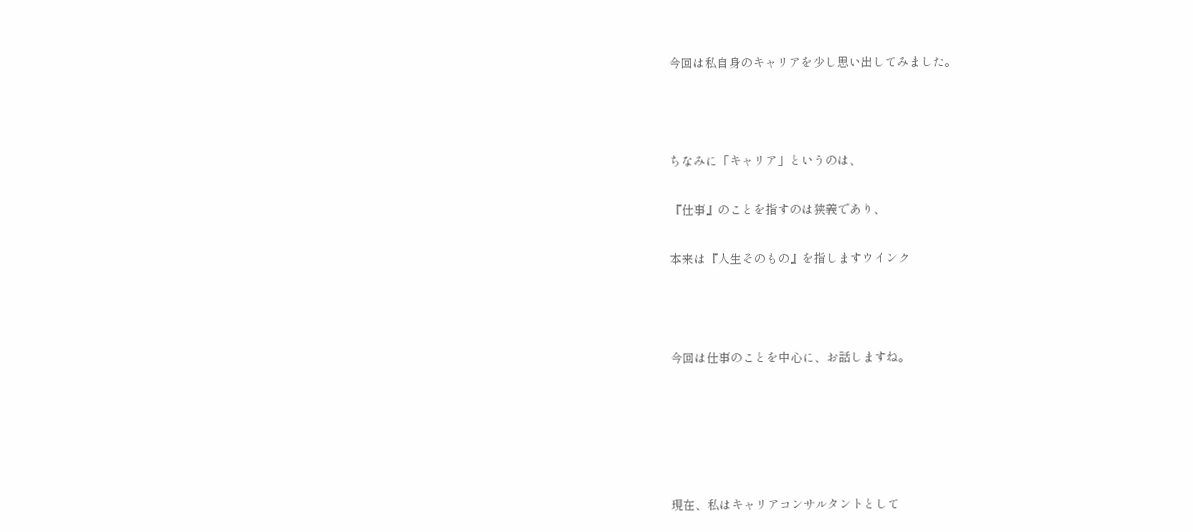今回は私自身のキャリアを少し思い出してみました。



ちなみに「キャリア」というのは、

『仕事』のことを指すのは狭義であり、

本来は『人生そのもの』を指しますウインク



今回は仕事のことを中心に、お話しますね。





現在、私はキャリアコンサルタントとして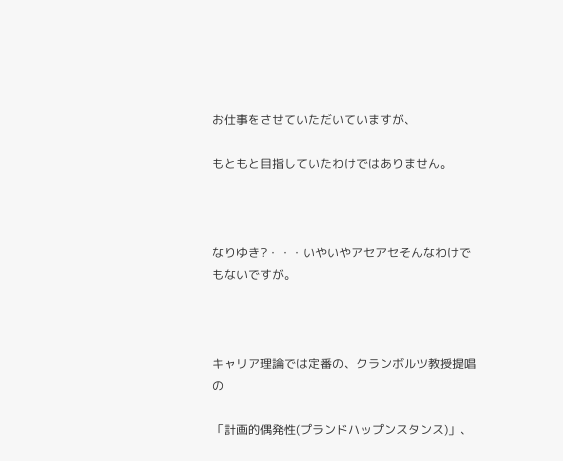お仕事をさせていただいていますが、

もともと目指していたわけではありません。



なりゆき?・・・いやいやアセアセそんなわけでもないですが。



キャリア理論では定番の、クランボルツ教授提唱の

「計画的偶発性(プランドハップンスタンス)」、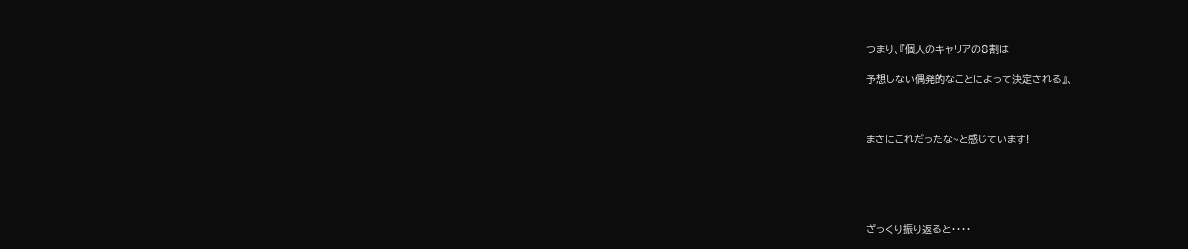つまり、『個人のキャリアの8割は

予想しない偶発的なことによって決定される』、



まさにこれだったな~と感じています!





ざっくり振り返ると・・・・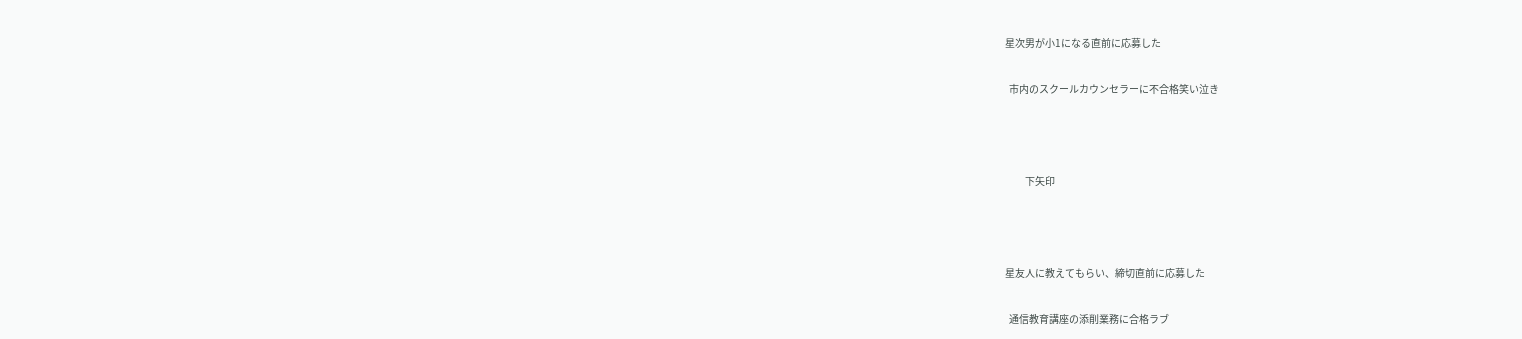星次男が小1になる直前に応募した

  市内のスクールカウンセラーに不合格笑い泣き



          下矢印



星友人に教えてもらい、締切直前に応募した

  通信教育講座の添削業務に合格ラブ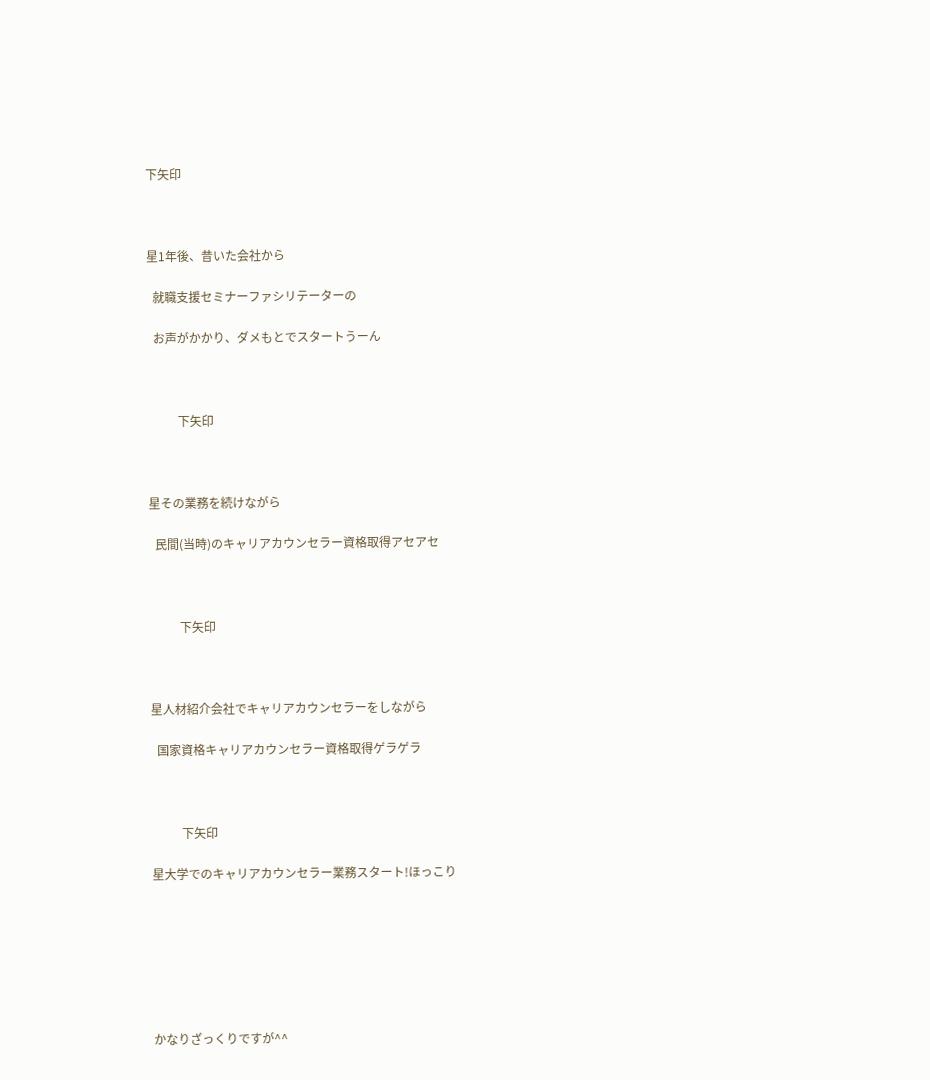下矢印



星1年後、昔いた会社から

  就職支援セミナーファシリテーターの

  お声がかかり、ダメもとでスタートうーん



          下矢印



星その業務を続けながら

  民間(当時)のキャリアカウンセラー資格取得アセアセ



          下矢印



星人材紹介会社でキャリアカウンセラーをしながら

  国家資格キャリアカウンセラー資格取得ゲラゲラ



          下矢印

星大学でのキャリアカウンセラー業務スタート!ほっこり







かなりざっくりですが^^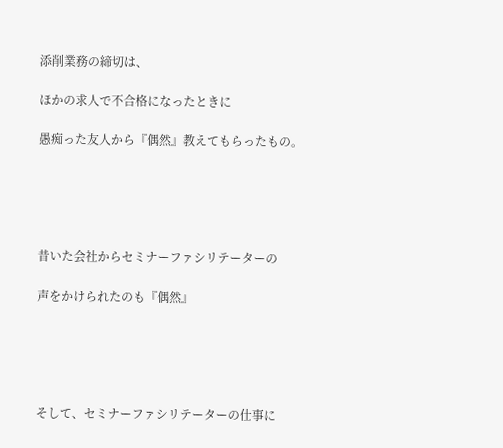添削業務の締切は、

ほかの求人で不合格になったときに

愚痴った友人から『偶然』教えてもらったもの。





昔いた会社からセミナーファシリテーターの

声をかけられたのも『偶然』





そして、セミナーファシリテーターの仕事に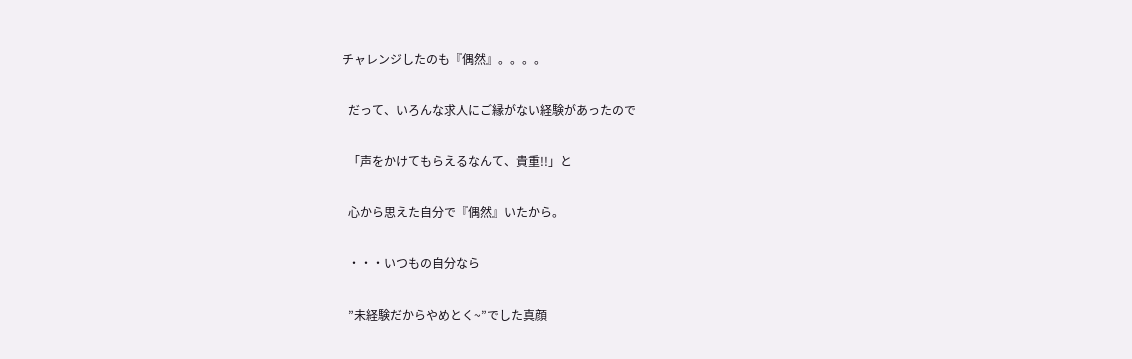チャレンジしたのも『偶然』。。。。

  だって、いろんな求人にご縁がない経験があったので

  「声をかけてもらえるなんて、貴重!!」と

  心から思えた自分で『偶然』いたから。

  ・・・いつもの自分なら

  ”未経験だからやめとく~”でした真顔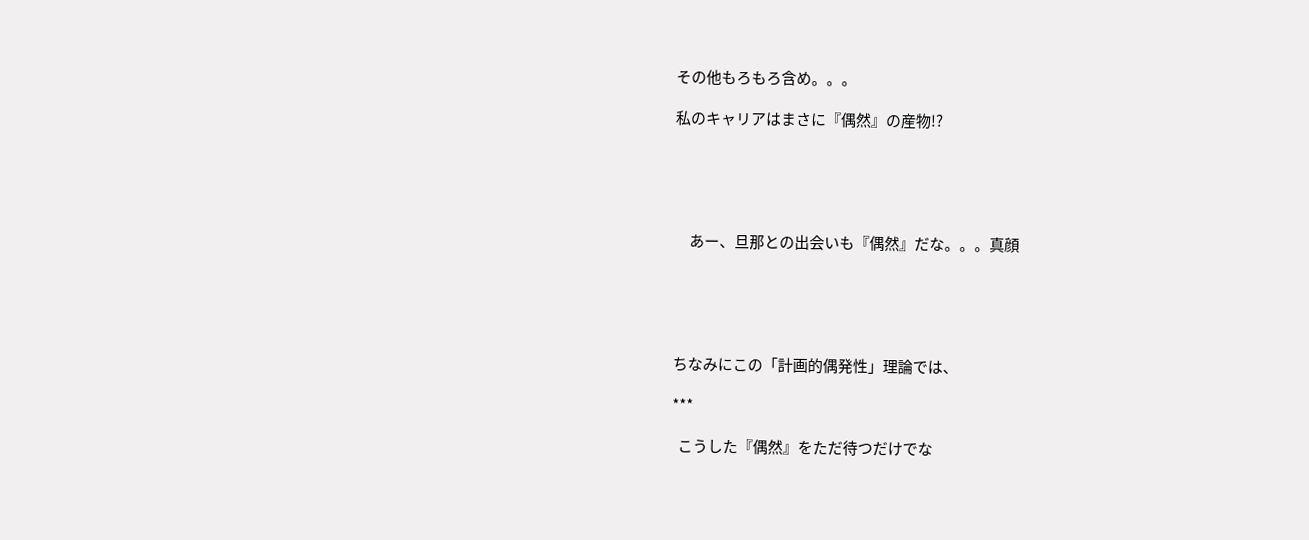その他もろもろ含め。。。

私のキャリアはまさに『偶然』の産物!?





     あー、旦那との出会いも『偶然』だな。。。真顔





ちなみにこの「計画的偶発性」理論では、

***

  こうした『偶然』をただ待つだけでな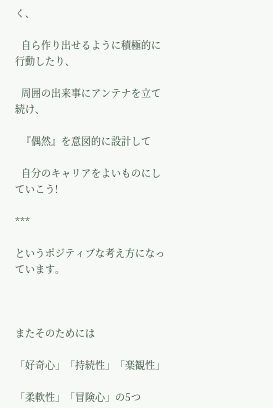く、

  自ら作り出せるように積極的に行動したり、

  周囲の出来事にアンテナを立て続け、

  『偶然』を意図的に設計して

  自分のキャリアをよいものにしていこう!

***

というポジティブな考え方になっています。



またそのためには

「好奇心」「持続性」「楽観性」

「柔軟性」「冒険心」の5つ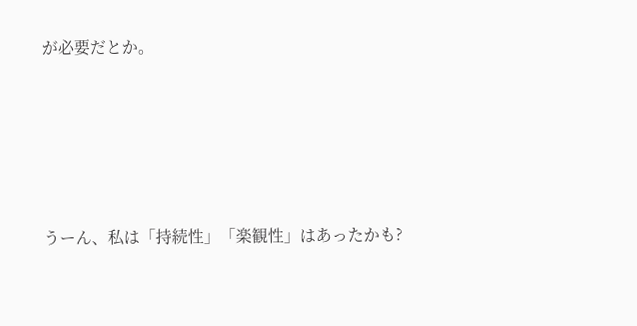が必要だとか。





うーん、私は「持続性」「楽観性」はあったかも?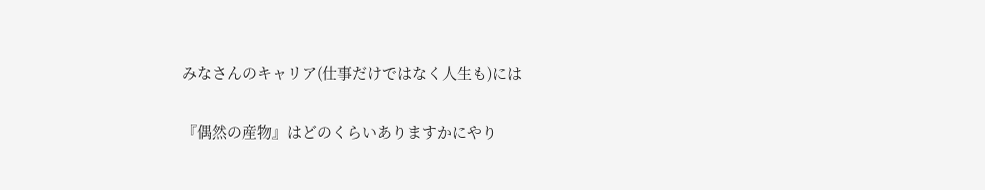みなさんのキャリア(仕事だけではなく人生も)には

『偶然の産物』はどのくらいありますかにやり